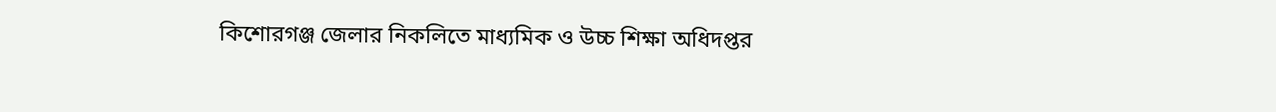কিশোরগঞ্জ জেলার নিকলিতে মাধ্যমিক ও উচ্চ শিক্ষা অধিদপ্তর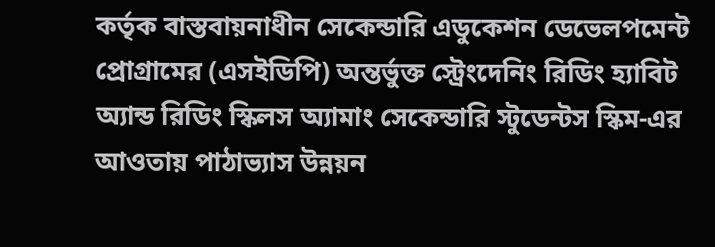কর্তৃক বাস্তবায়নাধীন সেকেন্ডারি এডুকেশন ডেভেলপমেন্ট প্রোগ্রামের (এসইডিপি) অন্তর্ভুক্ত স্ট্রেংদেনিং রিডিং হ্যাবিট অ্যান্ড রিডিং স্কিলস অ্যামাং সেকেন্ডারি স্টুডেন্টস স্কিম-এর আওতায় পাঠাভ্যাস উন্নয়ন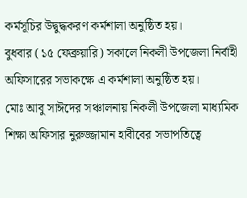কর্মসূচির উদ্বুদ্ধকরণ কর্মশালা অনুষ্ঠিত হয়।
বুধবার (১৫ ফেব্রুয়ারি) সকালে নিকলী উপজেলা নির্বাহী অফিসারের সভাকক্ষে এ কর্মশালা অনুষ্ঠিত হয়।
মোঃ আবু সাঈদের সঞ্চালনায় নিকলী উপজেলা মাধ্যমিক শিক্ষা অফিসার নুরুজ্জামান হাবীবের সভাপতিত্বে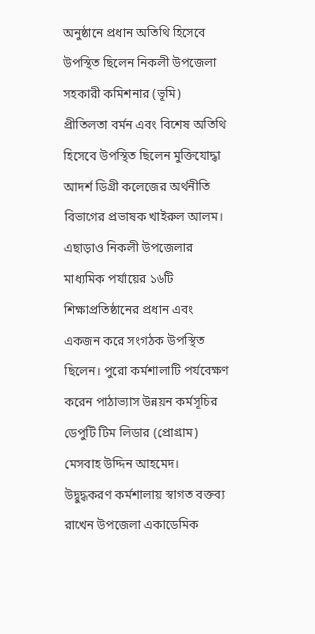অনুষ্ঠানে প্রধান অতিথি হিসেবে উপস্থিত ছিলেন নিকলী উপজেলা সহকারী কমিশনার (ভূমি) প্রীতিলতা বর্মন এবং বিশেষ অতিথি হিসেবে উপস্থিত ছিলেন মুক্তিযোদ্ধা আদর্শ ডিগ্রী কলেজের অর্থনীতি বিভাগের প্রভাষক খাইরুল আলম। এছাড়াও নিকলী উপজেলার মাধ্যমিক পর্যায়ের ১৬টি শিক্ষাপ্রতিষ্ঠানের প্রধান এবং একজন করে সংগঠক উপস্থিত ছিলেন। পুরো কর্মশালাটি পর্যবেক্ষণ করেন পাঠাভ্যাস উন্নয়ন কর্মসূচির ডেপুটি টিম লিডার (প্রোগ্রাম) মেসবাহ উদ্দিন আহমেদ।
উদ্বুদ্ধকরণ কর্মশালায় স্বাগত বক্তব্য রাখেন উপজেলা একাডেমিক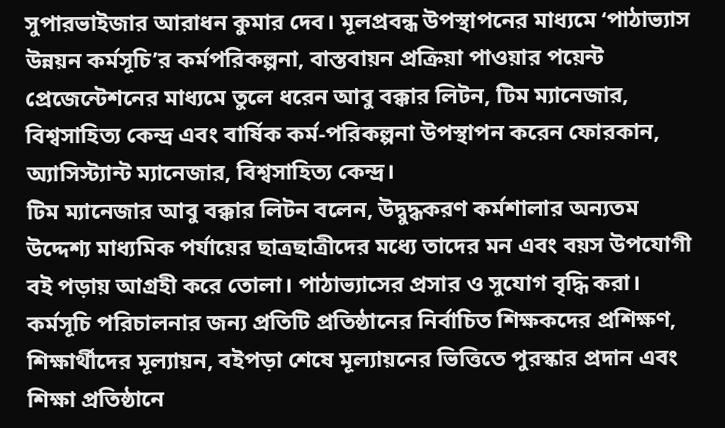সুপারভাইজার আরাধন কুমার দেব। মূলপ্রবন্ধ উপস্থাপনের মাধ্যমে ‘পাঠাভ্যাস উন্নয়ন কর্মসূচি’র কর্মপরিকল্পনা, বাস্তবায়ন প্রক্রিয়া পাওয়ার পয়েন্ট প্রেজেন্টেশনের মাধ্যমে তুলে ধরেন আবু বক্কার লিটন, টিম ম্যানেজার, বিশ্বসাহিত্য কেন্দ্র এবং বার্ষিক কর্ম-পরিকল্পনা উপস্থাপন করেন ফোরকান, অ্যাসিস্ট্যান্ট ম্যানেজার, বিশ্বসাহিত্য কেন্দ্র।
টিম ম্যানেজার আবু বক্কার লিটন বলেন, উদ্বুদ্ধকরণ কর্মশালার অন্যতম উদ্দেশ্য মাধ্যমিক পর্যায়ের ছাত্রছাত্রীদের মধ্যে তাদের মন এবং বয়স উপযোগী বই পড়ায় আগ্রহী করে তোলা। পাঠাভ্যাসের প্রসার ও সুযোগ বৃদ্ধি করা। কর্মসূচি পরিচালনার জন্য প্রতিটি প্রতিষ্ঠানের নির্বাচিত শিক্ষকদের প্রশিক্ষণ, শিক্ষার্থীদের মূল্যায়ন, বইপড়া শেষে মূল্যায়নের ভিত্তিতে পুরস্কার প্রদান এবং শিক্ষা প্রতিষ্ঠানে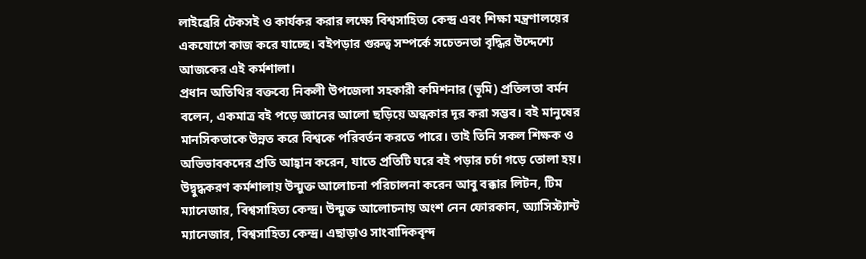লাইব্রেরি টেকসই ও কার্যকর করার লক্ষ্যে বিশ্বসাহিত্য কেন্দ্র এবং শিক্ষা মন্ত্রণালয়ের একযোগে কাজ করে যাচ্ছে। বইপড়ার গুরুত্ব সম্পর্কে সচেতনতা বৃদ্ধির উদ্দেশ্যে আজকের এই কর্মশালা।
প্রধান অতিথির বক্তব্যে নিকলী উপজেলা সহকারী কমিশনার (ভূমি) প্রতিলতা বর্মন বলেন, একমাত্র বই পড়ে জ্ঞানের আলো ছড়িয়ে অন্ধকার দূর করা সম্ভব। বই মানুষের মানসিকতাকে উন্নত করে বিশ্বকে পরিবর্তন করতে পারে। তাই তিনি সকল শিক্ষক ও অভিভাবকদের প্রতি আহ্বান করেন, যাতে প্রতিটি ঘরে বই পড়ার চর্চা গড়ে তোলা হয়।
উদ্বুদ্ধকরণ কর্মশালায় উন্মুক্ত আলোচনা পরিচালনা করেন আবু বক্কার লিটন, টিম ম্যানেজার, বিশ্বসাহিত্য কেন্দ্র। উন্মুক্ত আলোচনায় অংশ নেন ফোরকান, অ্যাসিস্ট্যান্ট ম্যানেজার, বিশ্বসাহিত্য কেন্দ্র। এছাড়াও সাংবাদিকবৃন্দ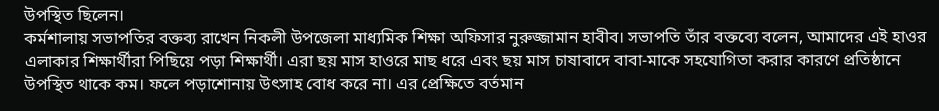উপস্থিত ছিলেন।
কর্মশালায় সভাপতির বক্তব্য রাখেন নিকলী উপজেলা মাধ্যমিক শিক্ষা অফিসার নুরুজ্জামান হাবীব। সভাপতি তাঁর বক্তব্যে বলেন, আমাদের এই হাওর এলাকার শিক্ষার্থীরা পিছিয়ে পড়া শিক্ষার্থী। এরা ছয় মাস হাওরে মাছ ধরে এবং ছয় মাস চাষাবাদে বাবা-মাকে সহযোগিতা করার কারণে প্রতিষ্ঠানে উপস্থিত থাকে কম। ফলে পড়াশোনায় উৎসাহ বোধ করে না। এর প্রেক্ষিতে বর্তমান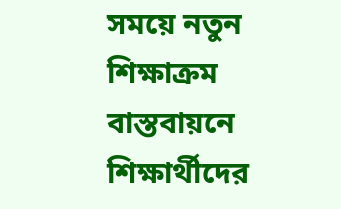সময়ে নতুন শিক্ষাক্রম বাস্তবায়নে শিক্ষার্থীদের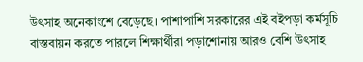উৎসাহ অনেকাংশে বেড়েছে। পাশাপাশি সরকারের এই বইপড়া কর্মসূচি বাস্তবায়ন করতে পারলে শিক্ষার্থীরা পড়াশোনায় আরও বেশি উৎসাহ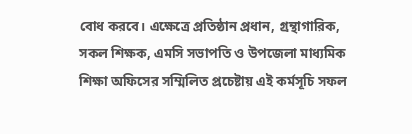বোধ করবে। এক্ষেত্রে প্রতিষ্ঠান প্রধান, গ্রন্থাগারিক, সকল শিক্ষক, এমসি সভাপতি ও উপজেলা মাধ্যমিক শিক্ষা অফিসের সম্মিলিত প্রচেষ্টায় এই কর্মসূচি সফল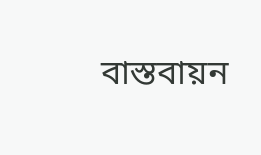বাস্তবায়ন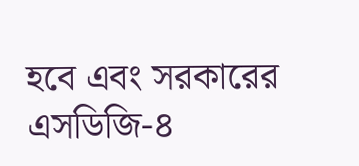হবে এবং সরকারের এসডিজি-৪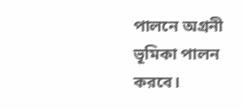পালনে অগ্রনী ভূমিকা পালন করবে।